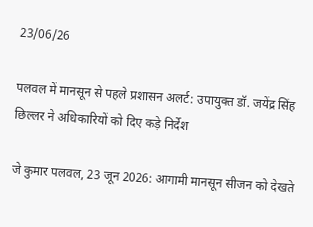23/06/26

पलवल में मानसून से पहले प्रशासन अलर्ट: उपायुक्त डॉ. जयेंद्र सिंह छिल्लर ने अधिकारियों को दिए कड़े निर्देश

जे कुमार पलवल, 23 जून 2026: आगामी मानसून सीजन को देखते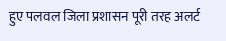हुए पलवल जिला प्रशासन पूरी तरह अलर्ट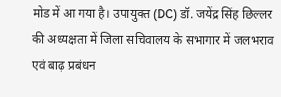मोड में आ गया है। उपायुक्त (DC) डॉ. जयेंद्र सिंह छिल्लर की अध्यक्षता में जिला सचिवालय के सभागार में जलभराव एवं बाढ़ प्रबंधन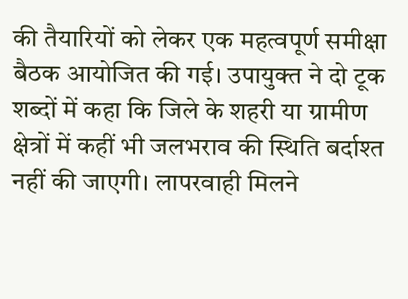की तैयारियों को लेकर एक महत्वपूर्ण समीक्षा बैठक आयोजित की गई। उपायुक्त ने दो टूक शब्दों में कहा कि जिले के शहरी या ग्रामीण क्षेत्रों में कहीं भी जलभराव की स्थिति बर्दाश्त नहीं की जाएगी। लापरवाही मिलने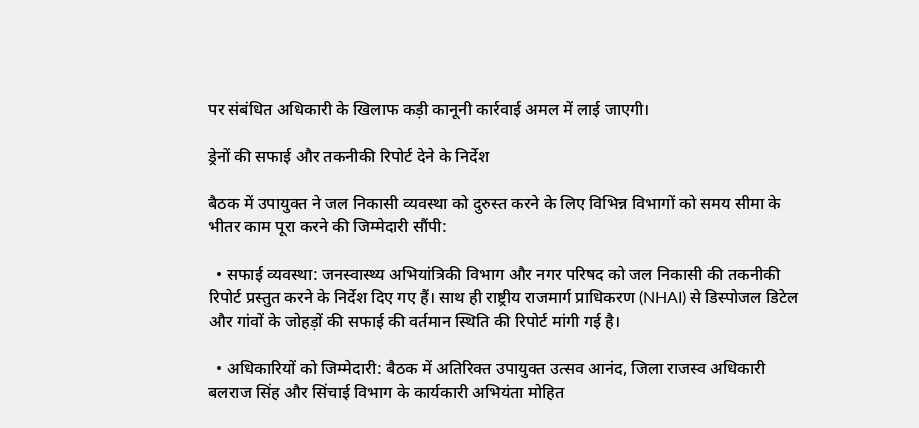पर संबंधित अधिकारी के खिलाफ कड़ी कानूनी कार्रवाई अमल में लाई जाएगी।

ड्रेनों की सफाई और तकनीकी रिपोर्ट देने के निर्देश

बैठक में उपायुक्त ने जल निकासी व्यवस्था को दुरुस्त करने के लिए विभिन्न विभागों को समय सीमा के भीतर काम पूरा करने की जिम्मेदारी सौंपी:

  • सफाई व्यवस्था: जनस्वास्थ्य अभियांत्रिकी विभाग और नगर परिषद को जल निकासी की तकनीकी रिपोर्ट प्रस्तुत करने के निर्देश दिए गए हैं। साथ ही राष्ट्रीय राजमार्ग प्राधिकरण (NHAI) से डिस्पोजल डिटेल और गांवों के जोहड़ों की सफाई की वर्तमान स्थिति की रिपोर्ट मांगी गई है।

  • अधिकारियों को जिम्मेदारी: बैठक में अतिरिक्त उपायुक्त उत्सव आनंद, जिला राजस्व अधिकारी बलराज सिंह और सिंचाई विभाग के कार्यकारी अभियंता मोहित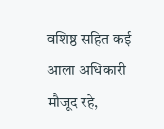वशिष्ठ सहित कई आला अधिकारी मौजूद रहे,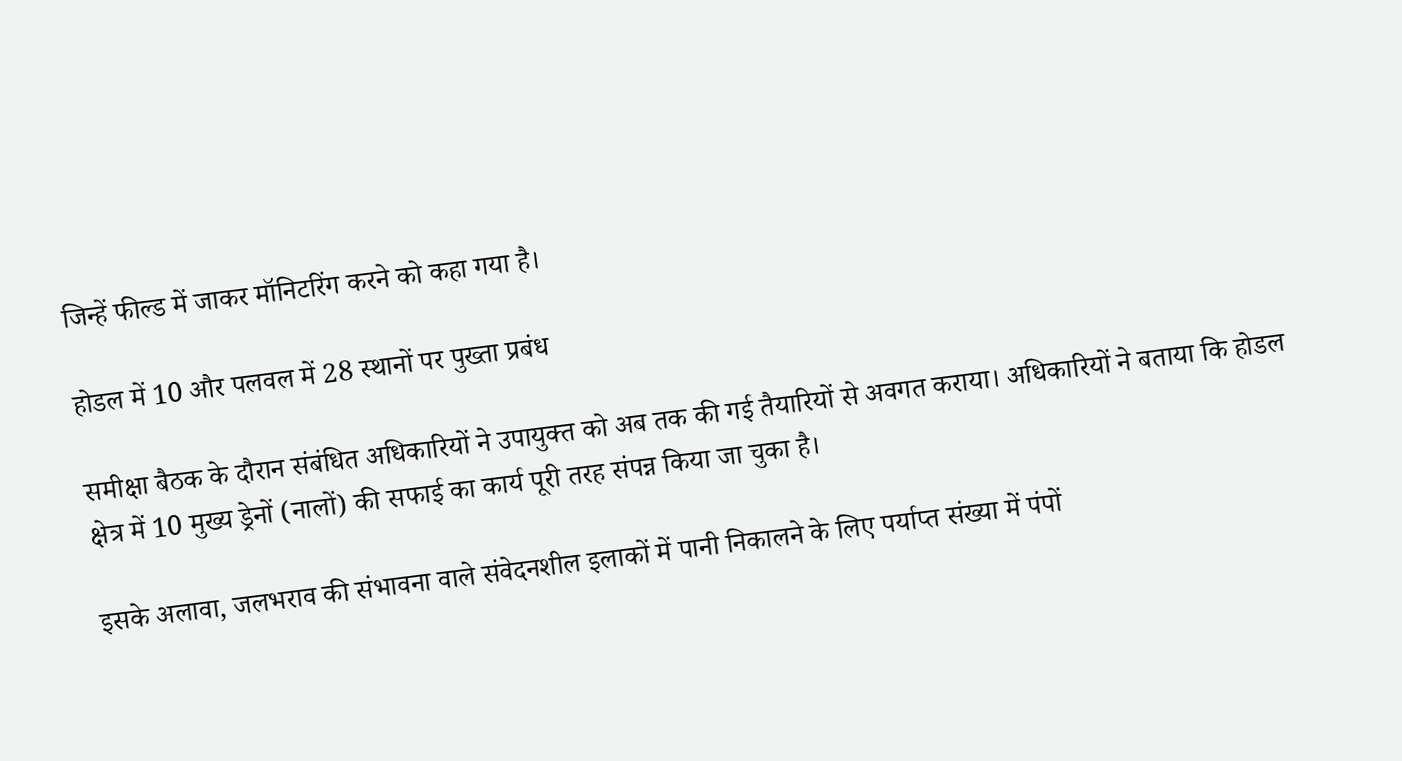जिन्हें फील्ड में जाकर मॉनिटरिंग करने को कहा गया है।

होडल में 10 और पलवल में 28 स्थानों पर पुख्ता प्रबंध

समीक्षा बैठक के दौरान संबंधित अधिकारियों ने उपायुक्त को अब तक की गई तैयारियों से अवगत कराया। अधिकारियों ने बताया कि होडल क्षेत्र में 10 मुख्य ड्रेनों (नालों) की सफाई का कार्य पूरी तरह संपन्न किया जा चुका है।

इसके अलावा, जलभराव की संभावना वाले संवेदनशील इलाकों में पानी निकालने के लिए पर्याप्त संख्या में पंपों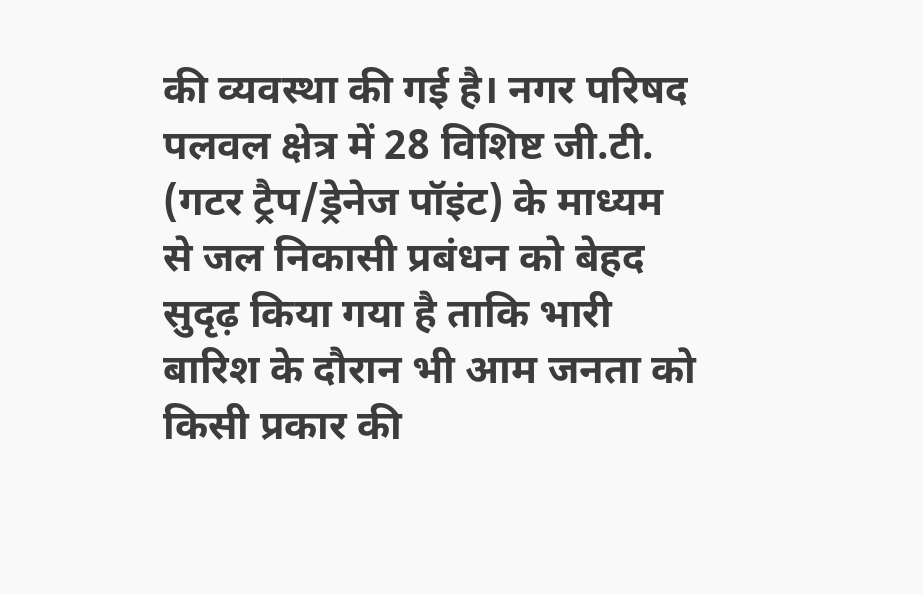की व्यवस्था की गई है। नगर परिषद पलवल क्षेत्र में 28 विशिष्ट जी.टी. (गटर ट्रैप/ड्रेनेज पॉइंट) के माध्यम से जल निकासी प्रबंधन को बेहद सुदृढ़ किया गया है ताकि भारी बारिश के दौरान भी आम जनता को किसी प्रकार की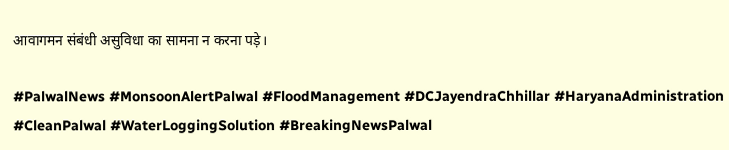आवागमन संबंधी असुविधा का सामना न करना पड़े।

#PalwalNews #MonsoonAlertPalwal #FloodManagement #DCJayendraChhillar #HaryanaAdministration #CleanPalwal #WaterLoggingSolution #BreakingNewsPalwal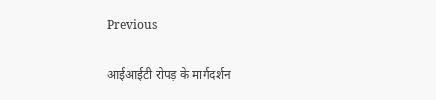Previous

आईआईटी रोपड़ के मार्गदर्शन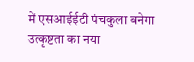में एसआईईटी पंचकुला बनेगा उत्कृष्टता का नया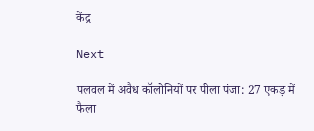केंद्र

Next

पलवल में अवैध कॉलोनियों पर पीला पंजा: 27 एकड़ में फैला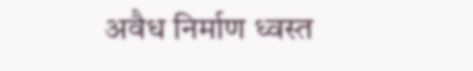अवैध निर्माण ध्वस्त